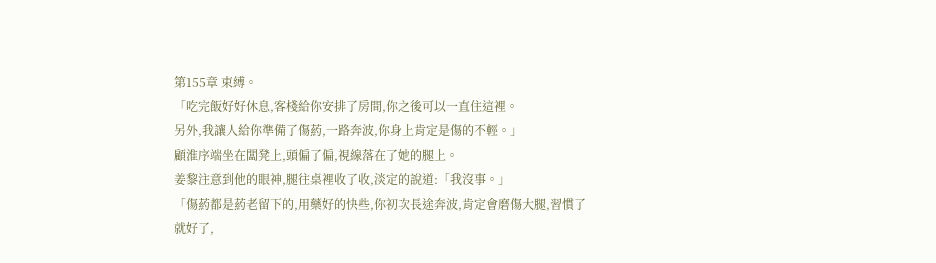第155章 束縛。
「吃完飯好好休息,客棧給你安排了房間,你之後可以一直住這裡。
另外,我讓人給你準備了傷葯,一路奔波,你身上肯定是傷的不輕。」
顧淮序端坐在闆凳上,頭偏了偏,視線落在了她的腿上。
姜黎注意到他的眼神,腿往桌裡收了收,淡定的說道:「我沒事。」
「傷葯都是葯老留下的,用藥好的快些,你初次長途奔波,肯定會磨傷大腿,習慣了就好了,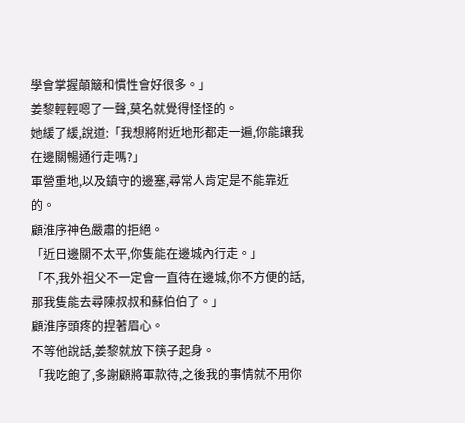學會掌握顛簸和慣性會好很多。」
姜黎輕輕嗯了一聲,莫名就覺得怪怪的。
她緩了緩,說道:「我想將附近地形都走一遍,你能讓我在邊關暢通行走嗎?」
軍營重地,以及鎮守的邊塞,尋常人肯定是不能靠近的。
顧淮序神色嚴肅的拒絕。
「近日邊關不太平,你隻能在邊城內行走。」
「不,我外祖父不一定會一直待在邊城,你不方便的話,那我隻能去尋陳叔叔和蘇伯伯了。」
顧淮序頭疼的捏著眉心。
不等他說話,姜黎就放下筷子起身。
「我吃飽了,多謝顧將軍款待,之後我的事情就不用你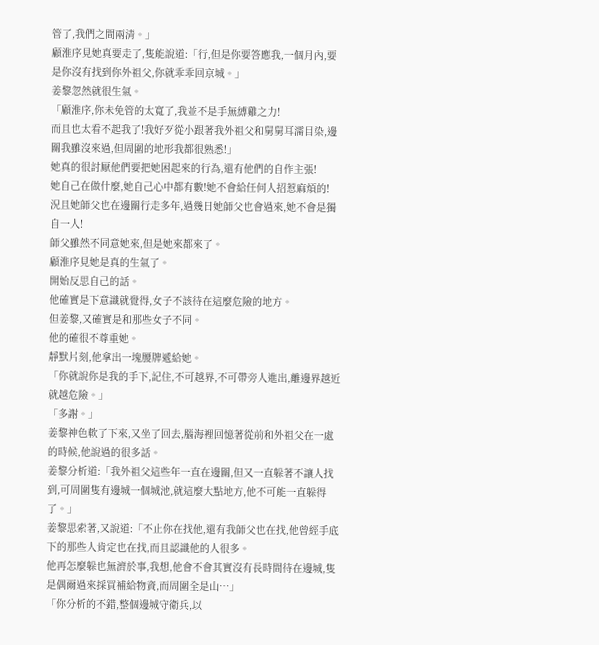管了,我們之間兩清。」
顧淮序見她真要走了,隻能說道:「行,但是你要答應我,一個月內,要是你沒有找到你外祖父,你就乖乖回京城。」
姜黎忽然就很生氣。
「顧淮序,你未免管的太寬了,我並不是手無縛雞之力!
而且也太看不起我了!我好歹從小跟著我外祖父和舅舅耳濡目染,邊關我雖沒來過,但周圍的地形我都很熟悉!」
她真的很討厭他們要把她困起來的行為,還有他們的自作主張!
她自己在做什麼,她自己心中都有數!她不會給任何人招惹麻煩的!
況且她師父也在邊關行走多年,過幾日她師父也會過來,她不會是獨自一人!
師父雖然不同意她來,但是她來都來了。
顧淮序見她是真的生氣了。
開始反思自己的話。
他確實是下意識就覺得,女子不該待在這麼危險的地方。
但姜黎,又確實是和那些女子不同。
他的確很不尊重她。
靜默片刻,他拿出一塊腰牌遞給她。
「你就說你是我的手下,記住,不可越界,不可帶旁人進出,離邊界越近就越危險。」
「多謝。」
姜黎神色軟了下來,又坐了回去,腦海裡回憶著從前和外祖父在一處的時候,他說過的很多話。
姜黎分析道:「我外祖父這些年一直在邊關,但又一直躲著不讓人找到,可周圍隻有邊城一個城池,就這麼大點地方,他不可能一直躲得了。」
姜黎思索著,又說道:「不止你在找他,還有我師父也在找,他曾經手底下的那些人肯定也在找,而且認識他的人很多。
他再怎麼躲也無濟於事,我想,他會不會其實沒有長時間待在邊城,隻是偶爾過來採買補給物資,而周圍全是山…」
「你分析的不錯,整個邊城守衛兵,以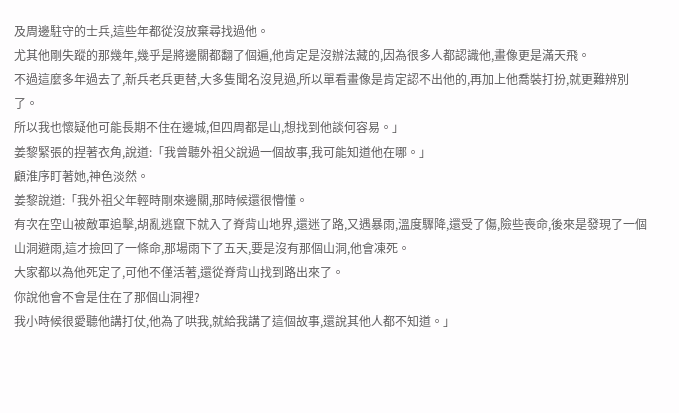及周邊駐守的士兵,這些年都從沒放棄尋找過他。
尤其他剛失蹤的那幾年,幾乎是將邊關都翻了個遍,他肯定是沒辦法藏的,因為很多人都認識他,畫像更是滿天飛。
不過這麼多年過去了,新兵老兵更替,大多隻聞名沒見過,所以單看畫像是肯定認不出他的,再加上他喬裝打扮,就更難辨別了。
所以我也懷疑他可能長期不住在邊城,但四周都是山,想找到他談何容易。」
姜黎緊張的捏著衣角,說道:「我曾聽外祖父說過一個故事,我可能知道他在哪。」
顧淮序盯著她,神色淡然。
姜黎說道:「我外祖父年輕時剛來邊關,那時候還很懵懂。
有次在空山被敵軍追擊,胡亂逃竄下就入了脊背山地界,還迷了路,又遇暴雨,溫度驟降,還受了傷,險些喪命,後來是發現了一個山洞避雨,這才撿回了一條命,那場雨下了五天,要是沒有那個山洞,他會凍死。
大家都以為他死定了,可他不僅活著,還從脊背山找到路出來了。
你說他會不會是住在了那個山洞裡?
我小時候很愛聽他講打仗,他為了哄我,就給我講了這個故事,還說其他人都不知道。」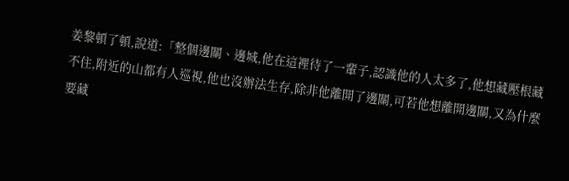姜黎頓了頓,說道:「整個邊關、邊城,他在這裡待了一輩子,認識他的人太多了,他想藏壓根藏不住,附近的山都有人巡視,他也沒辦法生存,除非他離開了邊關,可若他想離開邊關,又為什麼要藏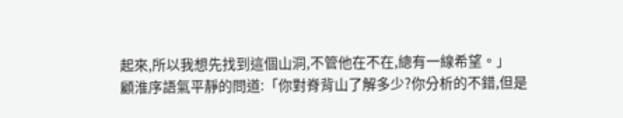起來,所以我想先找到這個山洞,不管他在不在,總有一線希望。」
顧淮序語氣平靜的問道:「你對脊背山了解多少?你分析的不錯,但是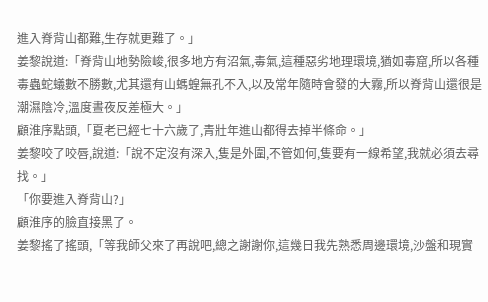進入脊背山都難,生存就更難了。」
姜黎說道:「脊背山地勢險峻,很多地方有沼氣,毒氣,這種惡劣地理環境,猶如毒窟,所以各種毒蟲蛇蟻數不勝數,尤其還有山螞蝗無孔不入,以及常年隨時會發的大霧,所以脊背山還很是潮濕陰冷,溫度晝夜反差極大。」
顧淮序點頭,「夏老已經七十六歲了,青壯年進山都得去掉半條命。」
姜黎咬了咬唇,說道:「說不定沒有深入,隻是外圍,不管如何,隻要有一線希望,我就必須去尋找。」
「你要進入脊背山?」
顧淮序的臉直接黑了。
姜黎搖了搖頭,「等我師父來了再說吧,總之謝謝你,這幾日我先熟悉周邊環境,沙盤和現實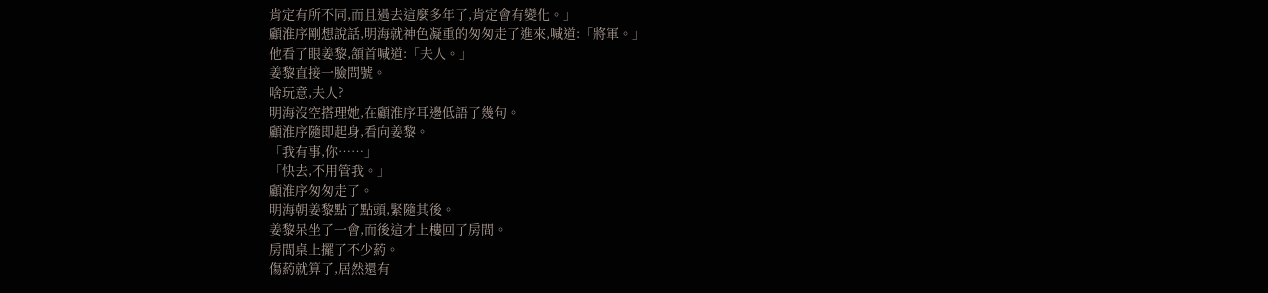肯定有所不同,而且過去這麼多年了,肯定會有變化。」
顧淮序剛想說話,明海就神色凝重的匆匆走了進來,喊道:「將軍。」
他看了眼姜黎,頷首喊道:「夫人。」
姜黎直接一臉問號。
啥玩意,夫人?
明海沒空搭理她,在顧淮序耳邊低語了幾句。
顧淮序隨即起身,看向姜黎。
「我有事,你……」
「快去,不用管我。」
顧淮序匆匆走了。
明海朝姜黎點了點頭,緊隨其後。
姜黎呆坐了一會,而後這才上樓回了房間。
房間桌上擺了不少葯。
傷葯就算了,居然還有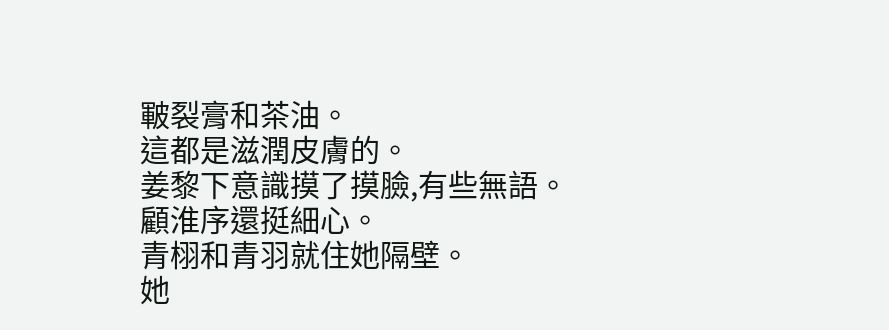皸裂膏和茶油。
這都是滋潤皮膚的。
姜黎下意識摸了摸臉,有些無語。
顧淮序還挺細心。
青栩和青羽就住她隔壁。
她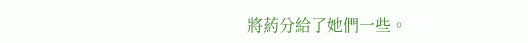將葯分給了她們一些。